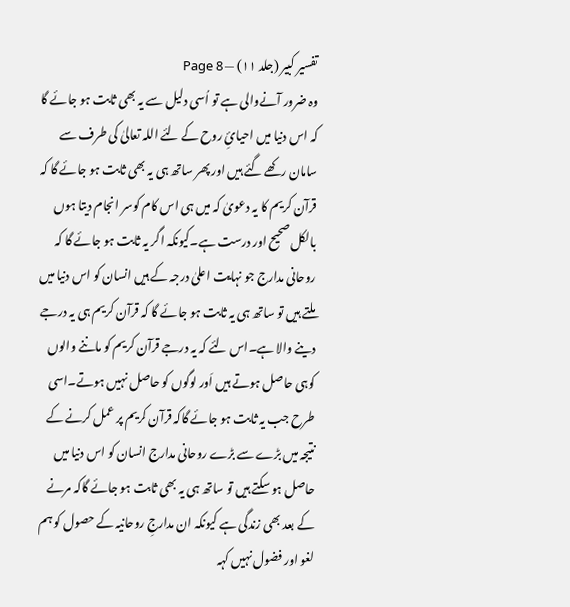تفسیر کبیر (جلد ۱۱) — Page 8
وہ ضرور آنےوالی ہے تو اُسی دلیل سے یہ بھی ثابت ہو جائے گا کہ اس دنیا میں احیائِ روح کے لئے اللہ تعالیٰ کی طرف سے سامان رکھے گئے ہیں اور پھر ساتھ ہی یہ بھی ثابت ہو جائے گا کہ قرآن کریم کا یہ دعویٰ کہ میں ہی اس کام کوسر انجام دیتا ہوں بالکل صحیح اور درست ہے۔کیونکہ اگر یہ ثابت ہو جائے گا کہ روحانی مدارج جو نہایت اعلیٰ درجہ کے ہیں انسان کو اس دنیا میں ملتے ہیں تو ساتھ ہی یہ ثابت ہو جائے گا کہ قرآن کریم ہی یہ درجے دینے والا ہے۔اس لئے کہ یہ درجے قرآن کریم کو ماننے والوں کوہی حاصل ہوتے ہیں اَور لوگوں کو حاصل نہیں ہوتے۔اسی طرح جب یہ ثابت ہو جائے گاکہ قرآن کریم پر عمل کرنے کے نتیجہ میں بڑے سے بڑے روحانی مدارج انسان کو اس دنیا میں حاصل ہو سکتے ہیں تو ساتھ ہی یہ بھی ثابت ہو جائے گاکہ مرنے کے بعد بھی زندگی ہے کیونکہ ان مدارجِ روحانیہ کے حصول کو ہم لغو اور فضول نہیں کہہ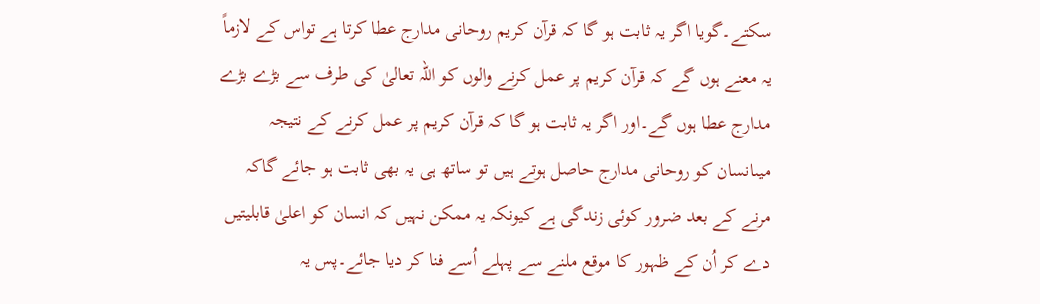سکتے۔گویا اگر یہ ثابت ہو گا کہ قرآن کریم روحانی مدارج عطا کرتا ہے تواس کے لازماً یہ معنے ہوں گے کہ قرآن کریم پر عمل کرنے والوں کو اللہ تعالیٰ کی طرف سے بڑے بڑے مدارج عطا ہوں گے۔اور اگر یہ ثابت ہو گا کہ قرآن کریم پر عمل کرنے کے نتیجہ میںانسان کو روحانی مدارج حاصل ہوتے ہیں تو ساتھ ہی یہ بھی ثابت ہو جائے گاکہ مرنے کے بعد ضرور کوئی زندگی ہے کیونکہ یہ ممکن نہیں کہ انسان کو اعلیٰ قابلیتیں دے کر اُن کے ظہور کا موقع ملنے سے پہلے اُسے فنا کر دیا جائے۔پس یہ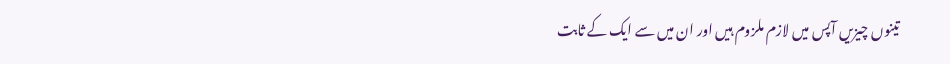تینوں چیزیں آپس میں لازم ملزوم ہیں اور ان میں سے ایک کے ثابت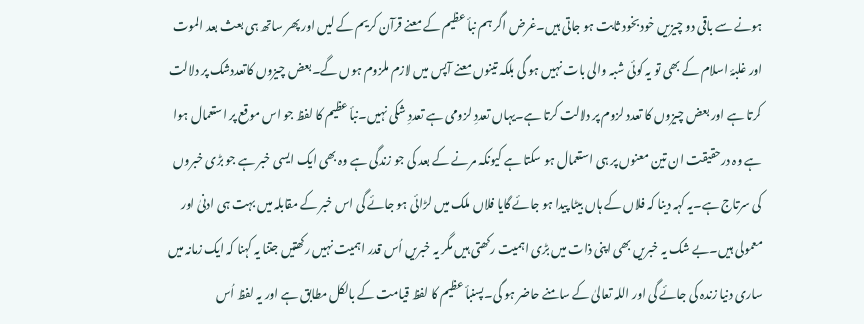ہونے سے باقی دو چیزیں خود بخود ثابت ہو جاتی ہیں۔غرض اگر ہم نبأ عظیم کے معنے قرآن کریم کے لیں اور پھر ساتھ ہی بعث بعد الموت اور غلبۂ اسلام کے بھی تو یہ کوئی شبہ والی بات نہیں ہو گی بلکہ تینوں معنے آپس میں لازم ملزوم ہوں گے۔بعض چیزوں کاتعددشک پر دلالت کرتا ہے اور بعض چیزوں کا تعدد لزوم پر دلالت کرتا ہے۔یہاں تعددِ لزومی ہے تعددِ شکی نہیں۔نبأ عظیم کا لفظ جو اس موقع پر استعمال ہوا ہے وہ درحقیقت ان تین معنوں پر ہی استعمال ہو سکتا ہے کیونکہ مرنے کے بعد کی جو زندگی ہے وہ بھی ایک ایسی خبر ہے جو بڑی خبروں کی سرتاج ہے۔یہ کہہ دینا کہ فلاں کے ہاں بیٹا پیدا ہو جائے گایا فلاں ملک میں لڑائی ہو جائے گی اس خبر کے مقابلہ میں بہت ہی ادنیٰ اور معمولی ہیں۔بے شک یہ خبریں بھی اپنی ذات میں بڑی اہمیت رکھتی ہیں مگر یہ خبریں اُس قدر اہمیت نہیں رکھتیں جتنا یہ کہنا کہ ایک زمانہ میں ساری دنیا زندہ کی جائے گی اور اللہ تعالیٰ کے سامنے حاضر ہو گی۔پسنبأ عظیم کا لفظ قیامت کے بالکل مطابق ہے اور یہ لفظ اُس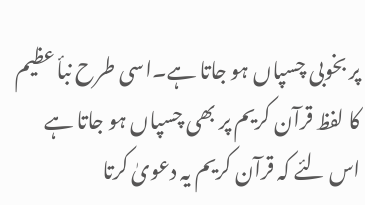پر بخوبی چسپاں ہو جاتا ہے۔اسی طرح نبأ عظیم کا لفظ قرآن کریم پر بھی چسپاں ہو جاتا ہے اس لئے کہ قرآن کریم یہ دعویٰ کرتا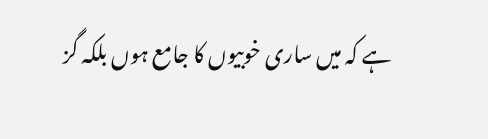ہے کہ میں ساری خوبیوں کا جامع ہوں بلکہ گز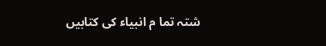شتہ تما م انبیاء کی کتابیں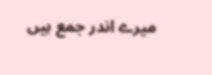میرے اندر جمع ہیں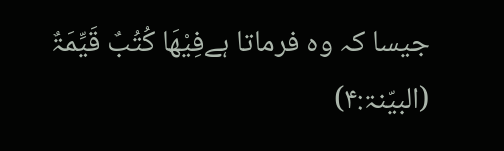جیسا کہ وہ فرماتا ہےفِیْھَا کُتُبٌ قَیِّمَۃٌ (البیّنۃ:۴)